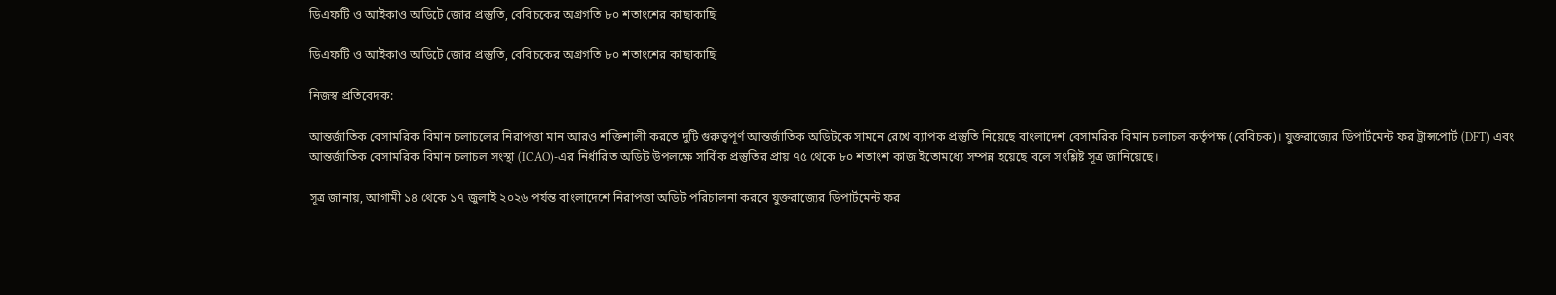ডিএফটি ও আইকাও অডিটে জোর প্রস্তুতি, বেবিচকের অগ্রগতি ৮০ শতাংশের কাছাকাছি

ডিএফটি ও আইকাও অডিটে জোর প্রস্তুতি, বেবিচকের অগ্রগতি ৮০ শতাংশের কাছাকাছি

নিজস্ব প্রতিবেদক:

আন্তর্জাতিক বেসামরিক বিমান চলাচলের নিরাপত্তা মান আরও শক্তিশালী করতে দুটি গুরুত্বপূর্ণ আন্তর্জাতিক অডিটকে সামনে রেখে ব্যাপক প্রস্তুতি নিয়েছে বাংলাদেশ বেসামরিক বিমান চলাচল কর্তৃপক্ষ (বেবিচক)। যুক্তরাজ্যের ডিপার্টমেন্ট ফর ট্রান্সপোর্ট (DFT) এবং আন্তর্জাতিক বেসামরিক বিমান চলাচল সংস্থা (ICAO)-এর নির্ধারিত অডিট উপলক্ষে সার্বিক প্রস্তুতির প্রায় ৭৫ থেকে ৮০ শতাংশ কাজ ইতোমধ্যে সম্পন্ন হয়েছে বলে সংশ্লিষ্ট সূত্র জানিয়েছে।

সূত্র জানায়, আগামী ১৪ থেকে ১৭ জুলাই ২০২৬ পর্যন্ত বাংলাদেশে নিরাপত্তা অডিট পরিচালনা করবে যুক্তরাজ্যের ডিপার্টমেন্ট ফর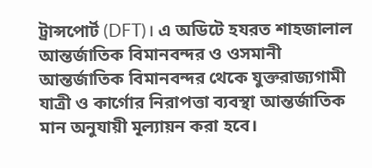ট্রান্সপোর্ট (DFT)। এ অডিটে হযরত শাহজালাল আন্তর্জাতিক বিমানবন্দর ও ওসমানী আন্তর্জাতিক বিমানবন্দর থেকে যুক্তরাজ্যগামী যাত্রী ও কার্গোর নিরাপত্তা ব্যবস্থা আন্তর্জাতিক মান অনুযায়ী মূল্যায়ন করা হবে।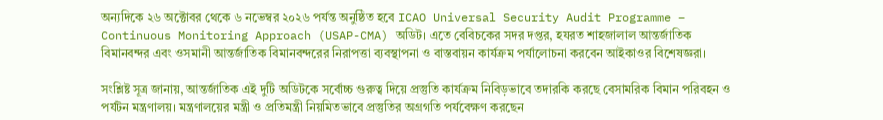অন্যদিকে ২৬ অক্টোবর থেকে ৬ নভেম্বর ২০২৬ পর্যন্ত অনুষ্ঠিত হবে ICAO Universal Security Audit Programme – Continuous Monitoring Approach (USAP-CMA) অডিট। এতে বেবিচকের সদর দপ্তর, হযরত শাহজালাল আন্তর্জাতিক বিমানবন্দর এবং ওসমানী আন্তর্জাতিক বিমানবন্দরের নিরাপত্তা ব্যবস্থাপনা ও বাস্তবায়ন কার্যক্রম পর্যালোচনা করবেন আইকাওর বিশেষজ্ঞরা।

সংশ্লিষ্ট সূত্র জানায়, আন্তর্জাতিক এই দুটি অডিটকে সর্বোচ্চ গুরুত্ব দিয়ে প্রস্তুতি কার্যক্রম নিবিড়ভাবে তদারকি করছে বেসামরিক বিমান পরিবহন ও পর্যটন মন্ত্রণালয়। মন্ত্রণালয়ের মন্ত্রী ও প্রতিমন্ত্রী নিয়মিতভাবে প্রস্তুতির অগ্রগতি পর্যবেক্ষণ করছেন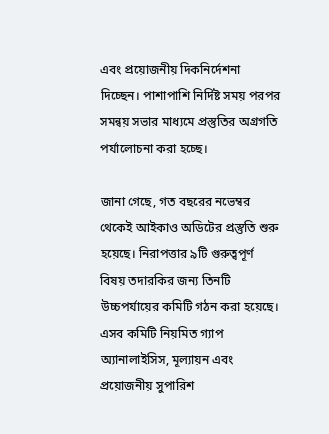এবং প্রয়োজনীয় দিকনির্দেশনা দিচ্ছেন। পাশাপাশি নির্দিষ্ট সময় পরপর সমন্বয় সভার মাধ্যমে প্রস্তুতির অগ্রগতি পর্যালোচনা করা হচ্ছে।

জানা গেছে, গত বছরের নভেম্বর থেকেই আইকাও অডিটের প্রস্তুতি শুরু হয়েছে। নিরাপত্তার ৯টি গুরুত্বপূর্ণ বিষয় তদারকির জন্য তিনটি উচ্চপর্যায়ের কমিটি গঠন করা হয়েছে। এসব কমিটি নিয়মিত গ্যাপ অ্যানালাইসিস, মূল্যায়ন এবং প্রয়োজনীয় সুপারিশ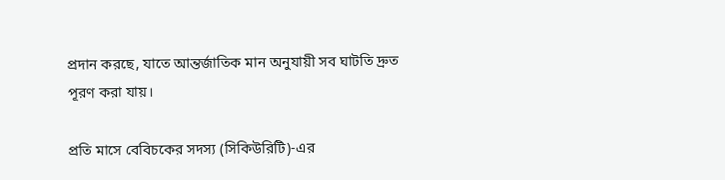প্রদান করছে, যাতে আন্তর্জাতিক মান অনুযায়ী সব ঘাটতি দ্রুত পূরণ করা যায়।

প্রতি মাসে বেবিচকের সদস্য (সিকিউরিটি)-এর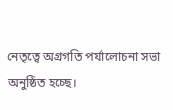নেতৃত্বে অগ্রগতি পর্যালোচনা সভা অনুষ্ঠিত হচ্ছে।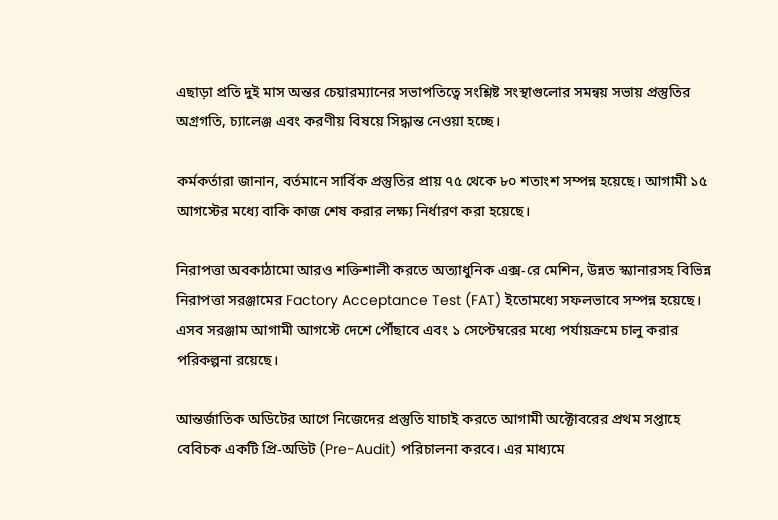এছাড়া প্রতি দুই মাস অন্তর চেয়ারম্যানের সভাপতিত্বে সংশ্লিষ্ট সংস্থাগুলোর সমন্বয় সভায় প্রস্তুতির অগ্রগতি, চ্যালেঞ্জ এবং করণীয় বিষয়ে সিদ্ধান্ত নেওয়া হচ্ছে।

কর্মকর্তারা জানান, বর্তমানে সার্বিক প্রস্তুতির প্রায় ৭৫ থেকে ৮০ শতাংশ সম্পন্ন হয়েছে। আগামী ১৫ আগস্টের মধ্যে বাকি কাজ শেষ করার লক্ষ্য নির্ধারণ করা হয়েছে।

নিরাপত্তা অবকাঠামো আরও শক্তিশালী করতে অত্যাধুনিক এক্স-রে মেশিন, উন্নত স্ক্যানারসহ বিভিন্ন নিরাপত্তা সরঞ্জামের Factory Acceptance Test (FAT) ইতোমধ্যে সফলভাবে সম্পন্ন হয়েছে। এসব সরঞ্জাম আগামী আগস্টে দেশে পৌঁছাবে এবং ১ সেপ্টেম্বরের মধ্যে পর্যায়ক্রমে চালু করার পরিকল্পনা রয়েছে।

আন্তর্জাতিক অডিটের আগে নিজেদের প্রস্তুতি যাচাই করতে আগামী অক্টোবরের প্রথম সপ্তাহে বেবিচক একটি প্রি-অডিট (Pre-Audit) পরিচালনা করবে। এর মাধ্যমে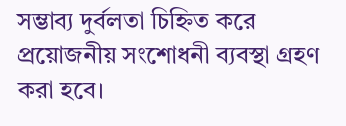সম্ভাব্য দুর্বলতা চিহ্নিত করে প্রয়োজনীয় সংশোধনী ব্যবস্থা গ্রহণ করা হবে।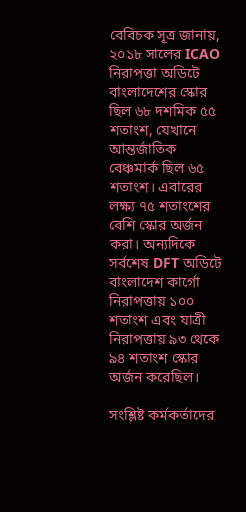বেবিচক সূত্র জানায়, ২০১৮ সালের ICAO নিরাপত্তা অডিটে বাংলাদেশের স্কোর ছিল ৬৮ দশমিক ৫৫ শতাংশ, যেখানে আন্তর্জাতিক বেঞ্চমার্ক ছিল ৬৫ শতাংশ। এবারের লক্ষ্য ৭৫ শতাংশের বেশি স্কোর অর্জন করা। অন্যদিকে সর্বশেষ DFT অডিটে বাংলাদেশ কার্গো নিরাপত্তায় ১০০ শতাংশ এবং যাত্রী নিরাপত্তায় ৯৩ থেকে ৯৪ শতাংশ স্কোর অর্জন করেছিল।

সংশ্লিষ্ট কর্মকর্তাদের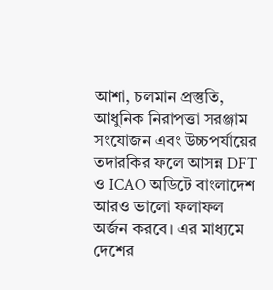আশা, চলমান প্রস্তুতি, আধুনিক নিরাপত্তা সরঞ্জাম সংযোজন এবং উচ্চপর্যায়ের তদারকির ফলে আসন্ন DFT ও ICAO অডিটে বাংলাদেশ আরও ভালো ফলাফল অর্জন করবে। এর মাধ্যমে দেশের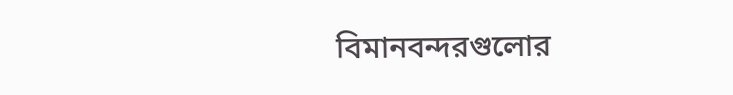বিমানবন্দরগুলোর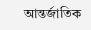আন্তর্জাতিক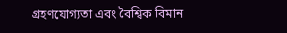গ্রহণযোগ্যতা এবং বৈশ্বিক বিমান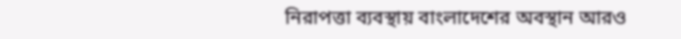নিরাপত্তা ব্যবস্থায় বাংলাদেশের অবস্থান আরও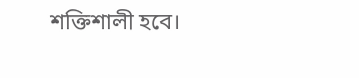শক্তিশালী হবে।